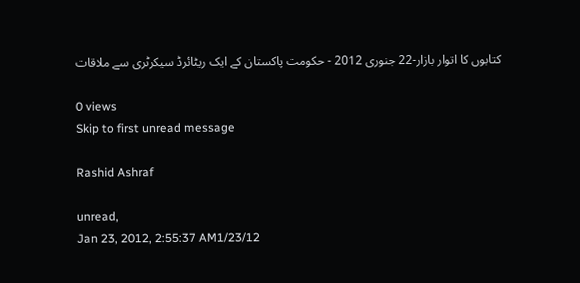کتابوں کا اتوار بازار-22 جنوری 2012 - حکومت پاکستان کے ایک ریٹائرڈ سیکرٹری سے ملاقات

0 views
Skip to first unread message

Rashid Ashraf

unread,
Jan 23, 2012, 2:55:37 AM1/23/12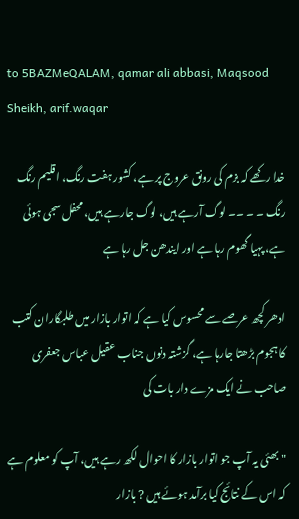to 5BAZMeQALAM, qamar ali abbasi, Maqsood Sheikh, arif.waqar

خدا رکھے کہ بزم کی رونق عروج پر ہے، کشور ہفت رنگ، اقلیم رنگ رنگ ۔ ۔ ۔۔ لوگ آرہے ہیں، لوگ جارہے ہیں، محفل سجی ہوئی ہے، پہیا گھوم رہا ہے اور ایندھن جل رہا ہے

ادھر کچھ عرصے سے محسوس کیا ہے کہ اتوار بازار میں طلبگاران کتب کا ہجوم بڑھتا جارہا ہے، گزشتہ دنوں جناب عقیل عباس جعفری صاحب نے ایک مزے دار بات کی

" بھئی یہ آپ جو اتوار بازار کا احوال لکھ رہے ہیں، آپ کو معلوم ہے کہ اس کے نتائج کیا برآمد ہوئے ہیں ? بازار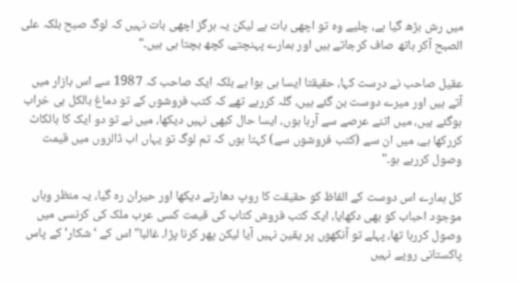میں رش بڑھ گیا ہے، چلیے وہ تو اچھی بات ہے لیکن یہ ہرگز اچھی بات نہیں کہ لوگ صبح بلکہ علی الصبح آکر ہاتھ صاف کرجاتے ہیں اور ہمارے پہنچتے، کچھ بچتا ہی ہیں۔"

عقیل صاحب نے درست کہا، حقیقتا ایسا ہی ہوا ہے بلکہ ایک صاحب کہ 1987 سے اس بازار میں آتے ہیں اور میرے دوست بن گئے ہیں، گلہ کررہے تھے کہ کتب فروشوں کے تو دماغ بالکل ہی خراب ہوگئے ہیں، میں اتنے عرصے سے آرہا ہوں، ایسا حال کبھی نہیں دیکھا، میں نے تو دو ایک کا بائکاٹ کررکھا ہے، میں ان سے (کتب فروشوں سے) کہتا ہوں کہ تم لوگ تو یہاں اب ڈالروں میں قیمت وصول کررہے ہو۔"

کل ہمارے اس دوست کے الفاظ کو حقیقت کا روپ دھارتے دیکھا اور حیران رہ گیا، یہ منظر وہاں موجود احباب کو بھی دکھایا، ایک کتب فروش کتاب کی قیمت کسی عرب ملک کی کرنسی میں وصول کررہا تھا، پہلے تو آنکھوں پر یقین نہیں آیا لیکن پھر کرنا پڑا۔ غالبا" اس کے ‘شکار‘ کے پاس پاکستانی روپے نہیں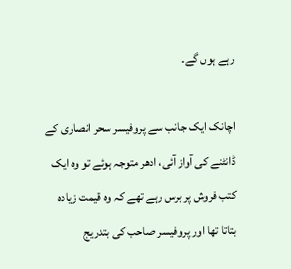رہے ہوں گے۔

اچانک ایک جانب سے پروفیسر سحر انصاری کے ڈانٹنے کی آواز آئی، ادھر متوجہ ہوئے تو وہ ایک کتب فروش پر برس رہے تھے کہ وہ قیمت زیادہ بتاتا تھا اور پروفیسر صاحب کی بتدریج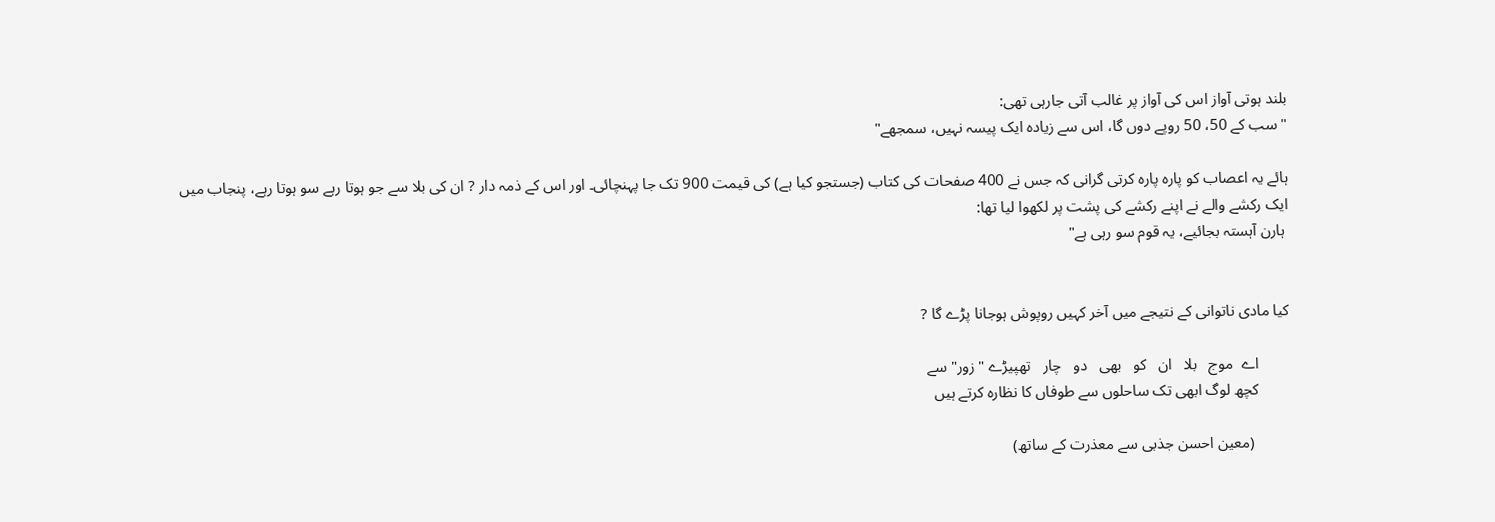بلند ہوتی آواز اس کی آواز پر غالب آتی جارہی تھی:
" سب کے 50، 50 روپے دوں گا، اس سے زیادہ ایک پیسہ نہیں، سمجھے"

ہائے یہ اعصاب کو پارہ پارہ کرتی گرانی کہ جس نے 400 صفحات کی کتاب (جستجو کیا ہے) کی قیمت 900 تک جا پہنچائی۔ اور اس کے ذمہ دار ? ان کی بلا سے جو ہوتا رہے سو ہوتا رہے، پنجاب میں ایک رکشے والے نے اپنے رکشے کی پشت پر لکھوا لیا تھا:
 ہارن آہستہ بجائیے، یہ قوم سو رہی ہے"


کیا مادی ناتوانی کے نتیجے میں آخر کہیں روپوش ہوجانا پڑے گا ?

        اے  موج   بلا   ان   کو   بھی   دو   چار   تھپیڑے "زور" سے
        کچھ لوگ ابھی تک ساحلوں سے طوفاں کا نظارہ کرتے ہیں

         (معین احسن جذبی سے معذرت کے ساتھ)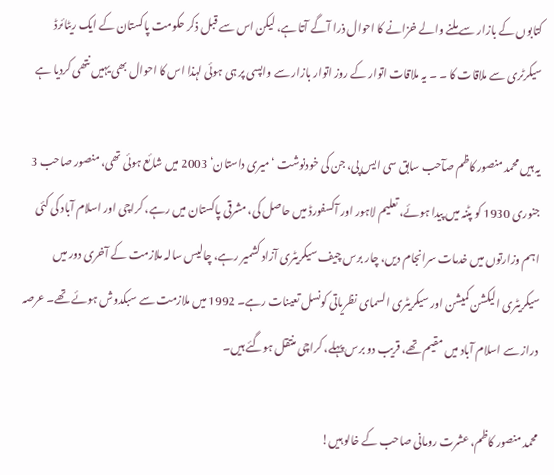کتابوں کے بازار سے ملنے والے خزانے کا احوال ذرا آگے آتا ہے، لیکن اس سے قبل ذکر حکومت پاکستان کے ایک ریٹائرڈ سیکرٹری سے ملاقات کا ۔ ۔ یہ ملاقات اتوار کے روز اتوار بازار سے واپسی پر ہی ہوئی لہذا اس کا احوال بھی یہیں نتھی کردیا ہے

یہ ہیں محمد منصور کاظم صآحب سابق سی ایس پی، جن کی خودنوشت ‘میری داستان‘ 2003 میں شائع ہوئی تھی، منصور صاحب 3 جنوری 1930 کو پٹنہ میں پیدا ہوئے، تعلیم لاہور اور آکسفورڈ میں حاصل کی، مشرقی پاکستان میں رہے، کراچی اور اسلام آباد کی کئی اہم وزارتوں میں خدمات سرانجام دیں، چار برس چیف سیکریٹری آزاد کشمیر رہے، چالیس سالہ ملازمت کے آخری دور میں سیکریٹری الیکشن کمیشن اور سیکریٹری السمای نظریاتی کونسل تعینات رہے۔ 1992 میں ملازمت سے سبکدوش ہوئے تھے۔ عرصہ دراز سے اسلام آباد میں مقیم تھے، قریب دو برس پہلے، کراچی منتقل ہوگئے ہیں۔

محمد منصور کاظم، عشرت رومانی صاحب کے خالو ہیں!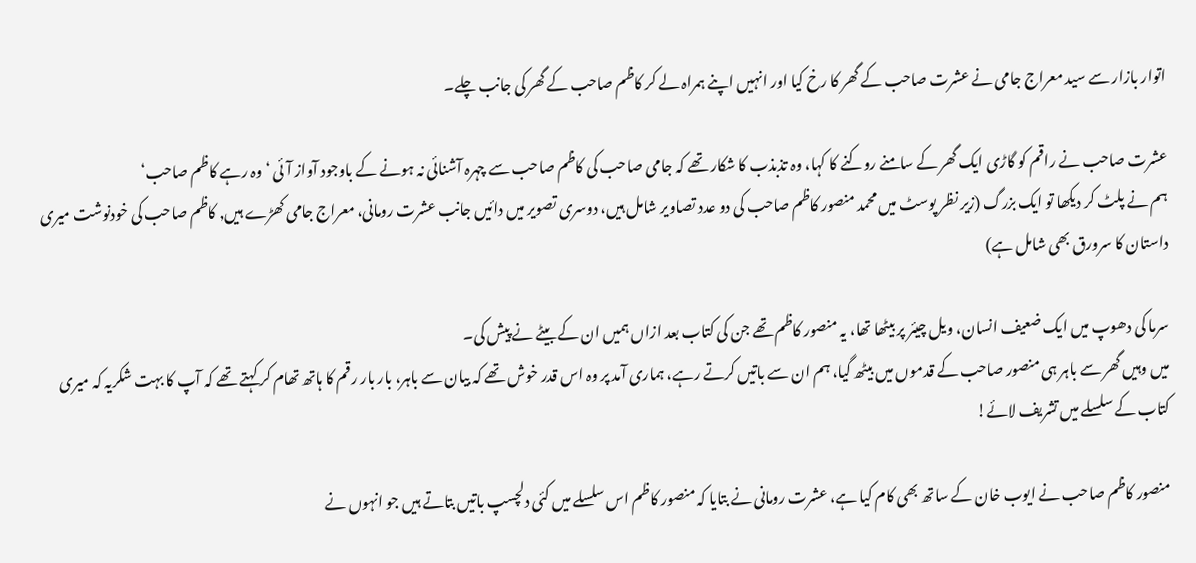اتوار بازار سے سید معراج جامی نے عشرت صاحب کے گھر کا رخ کیا اور انہیں اپنے ہمراہ لے کر کاظم صاحب کے گھر کی جانب چلے۔

عشرت صاحب نے راقم کو گاڑی ایک گھر کے سامنے روکنے کا کہا، وہ تذبذب کا شکار تھے کہ جامی صاحب کی کاظم صاحب سے چہرہ آشنائی نہ ہونے کے باوجود آواز آئی ‘ وہ رہے کاظم صاحب‘
ہم نے پلٹ کر دیکھا تو ایک بزرگ (زیر نظر پوسٹ میں محمد منصور کاظم صاحب کی دو عدد تصاویر شامل ہیں، دوسری تصویر میں دائیں جانب عشرت رومانی، معراج جامی کھڑے ہیں, کاظم صاحب کی خودنوشت میری داستان کا سرورق بھی شامل ہے)

سرما کی دھوپ میں ایک ضعیف انسان، ویل چیئر پر بیٹھا تھا، یہ منصور کاظم تھے جن کی کتاب بعد ازاں ہمیں ان کے بیٹے نے پیش کی۔
میں وہیں گھر سے باہر ہی منصور صاحب کے قدموں میں بیٹھ گیا، ہم ان سے باتیں کرتے رہے، ہماری آمد پر وہ اس قدر خوش تھے کہ بیان سے باہر، بار بار رقم کا ہاتھ تھام کر کہتے تھے کہ آپ کا بہت شکریہ کہ میری کتاب کے سلسلے میں تشریف لائے!

منصور کاظم صاحب نے ایوب خان کے ساتھ بھی کام کیا ہے، عشرت رومانی نے بتایا کہ منصور کاظم اس سلسلے میں کئی دلچسپ باتیں بتاتے ہیں جو انہوں نے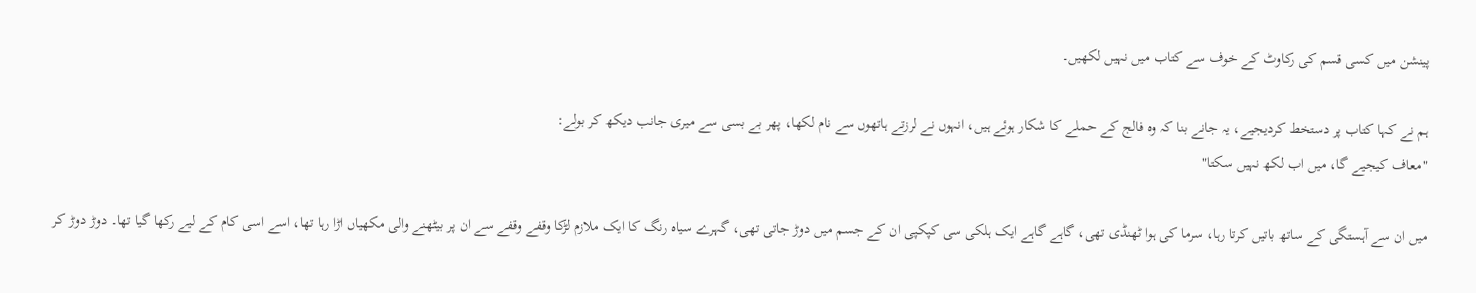پینشن میں کسی قسم کی رکاوٹ کے خوف سے کتاب میں نہیں لکھیں۔

ہم نے کہا کتاب پر دستخط کردیجیے، یہ جانے بنا کہ وہ فالج کے حملے کا شکار ہوئے ہیں، انہوں نے لرزتے ہاتھوں سے نام لکھا، پھر بے بسی سے میری جانب دیکھ کر بولے:
"معاف کیجیے گا، میں اب لکھ نہیں سکتا"

میں ان سے آہستگی کے ساتھ باتیں کرتا رہا، سرما کی ہوا ٹھنڈی تھی، گاہے گاہے ایک ہلکی سی کپکپی ان کے جسم میں دوڑ جاتی تھی، گہرے سیاہ رنگ کا ایک ملازم لڑکا وقفے وقفے سے ان پر بیٹھنے والی مکھیاں اڑا رہا تھا، اسے اسی کام کے لیے رکھا گیا تھا۔ دوڑ دوڑ کر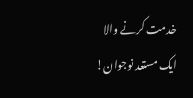خدمت کرنے والا ایک مستعد نوجوان!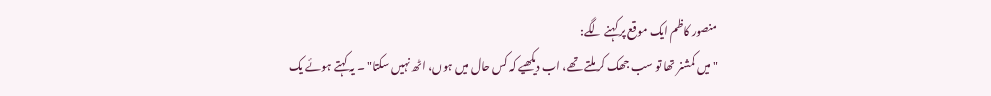منصور کاظم ایک موقع پر کہنے لگے:
" میں کمشنر تھا تو سب جھک کر ملتے تھے، اب دیکھیے کہ کس حال میں ہوں، اٹھ نہیں سکتا" ۔ یہ کہتے ہوئے یک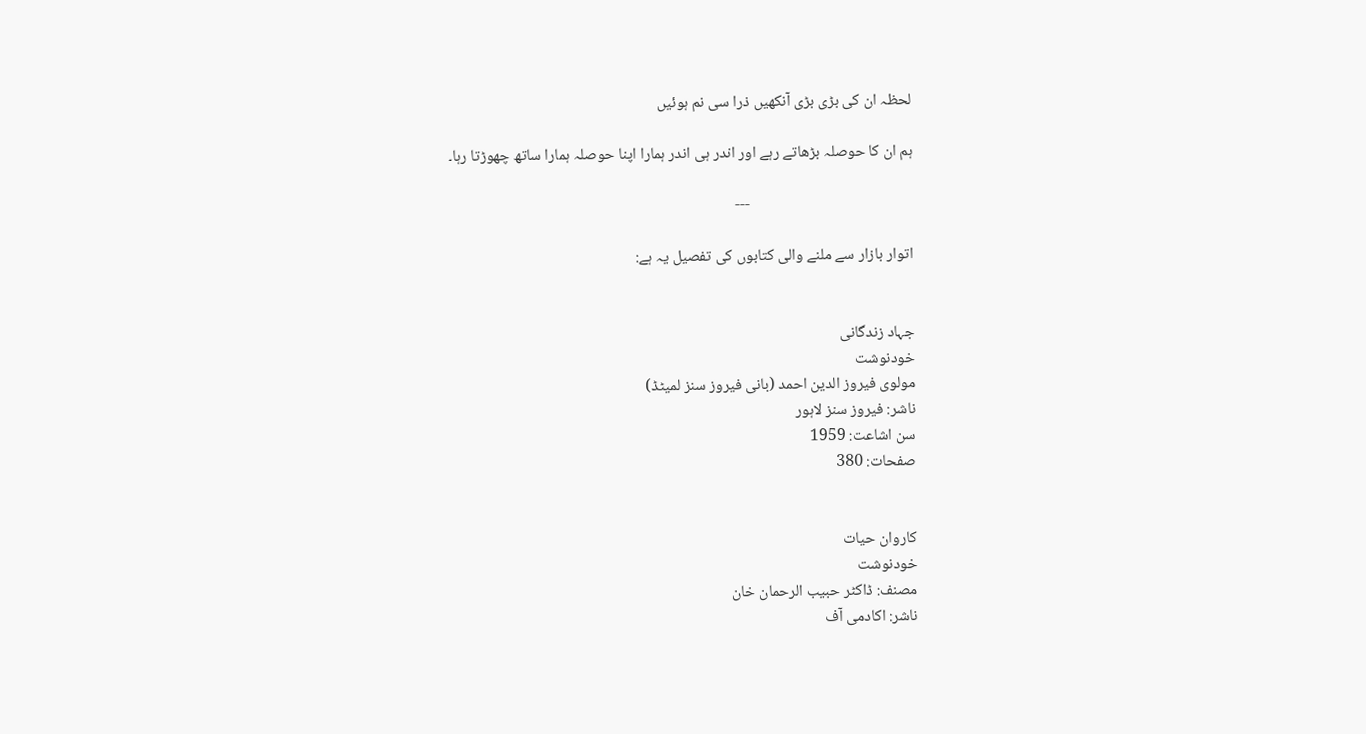لحظہ ان کی بڑی بڑی آنکھیں ذرا سی نم ہوئیں

ہم ان کا حوصلہ بڑھاتے رہے اور اندر ہی اندر ہمارا اپنا حوصلہ ہمارا ساتھ چھوڑتا رہا۔

                                              ---

اتوار بازار سے ملنے والی کتابوں کی تفصیل یہ ہے:


جہاد زندگانی
خودنوشت
مولوی فیروز الدین احمد (بانی فیروز سنز لمیٹڈ)
ناشر: فیروز سنز لاہور
سن اشاعت: 1959
صفحات: 380


کاروان حیات
خودنوشت
مصنف: ڈاکٹر حبیب الرحمان خان
ناشر: اکادمی آف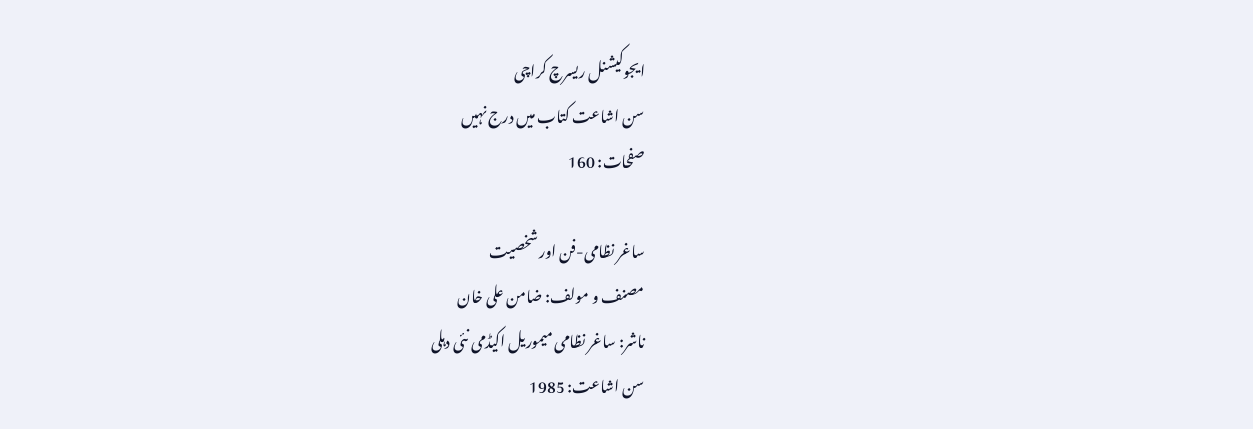ایجوکیشنل ریسرچ کراچی
سن اشاعت کتاب میں درج نہیں
صفحات: 160

ساغر نظامی-فن اور شخصیت
مصنف و مولف: ضامن علی خان
ناشر: ساغر نظامی میموریل اکیڈمی نئی دہلی
سن اشاعت: 1985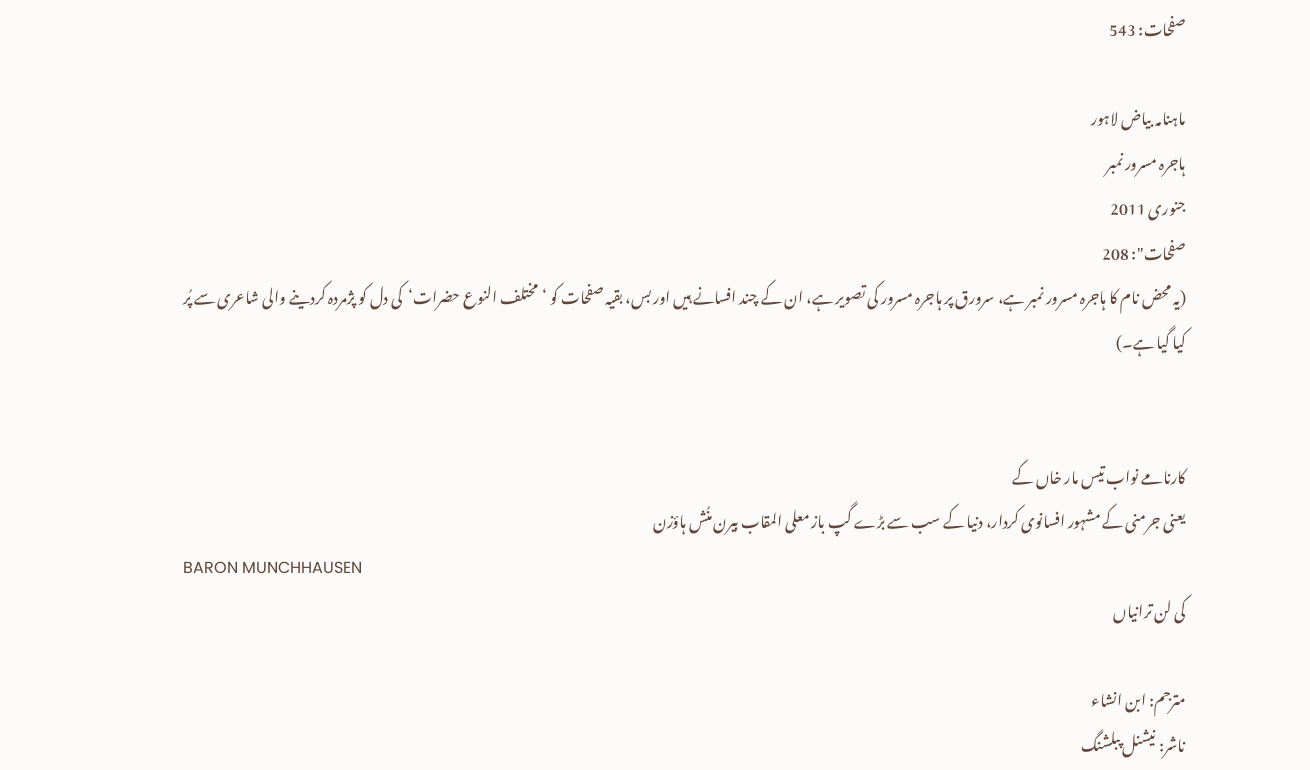صفحات: 543

ماہنامہ بیاض لاہور
ہاجرہ مسرور نمبر
جنوری 2011
صفحات": 208
(یہ محض نام کا ہاجرہ مسرور نمبر ہے، سرورق پر ہاجرہ مسرور کی تصویر ہے، ان کے چند افسانے ہیں اور بس، بقیہ صفحات کو ‘مختلف النوع حضرات‘  کی دل کو پژمردہ کردینے والی شاعری سے پُر کیا گیا ہے۔)


کارنامے نواب تیس مار خاں کے
یعنی جرمنی کے مشہور افسانوی کردار، دنیا کے سب سے بڑے گپ باز معلی المقاب بیرن منُش ہاؤزن
BARON MUNCHHAUSEN
کی لن ترانیاں

مترجم: ابن انشاء
ناشر: نیشنل پبلشنگ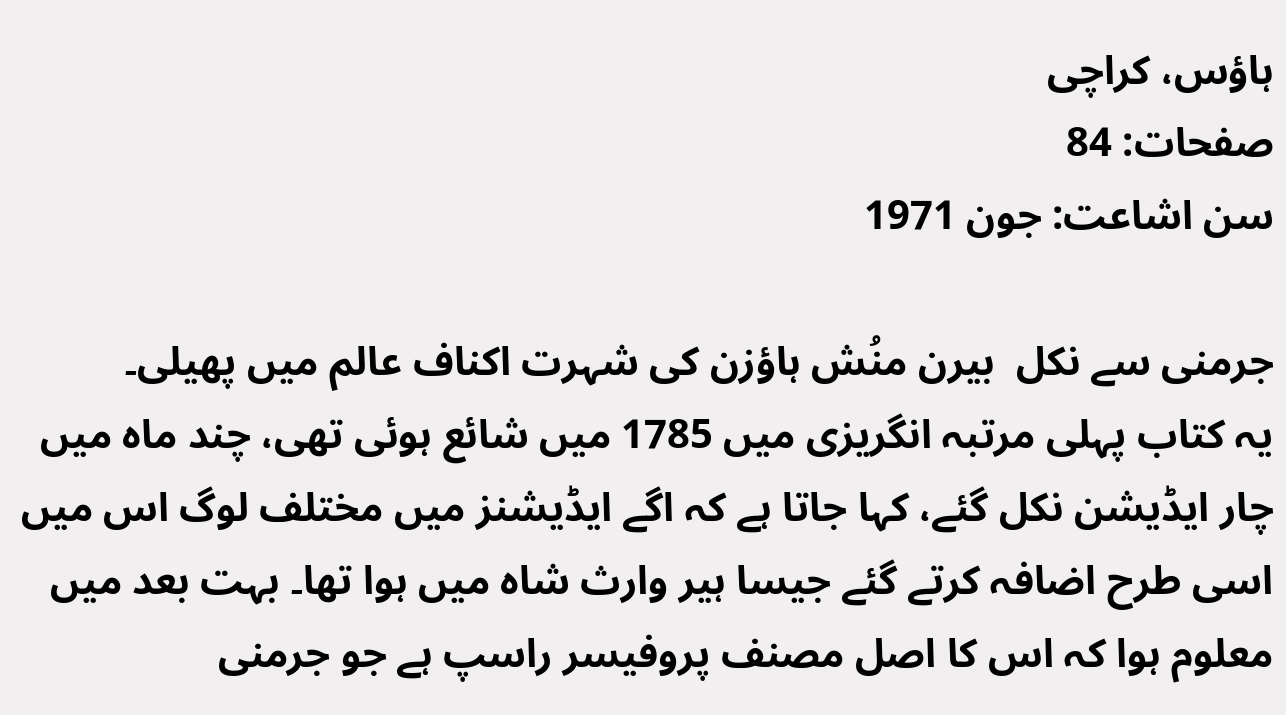ہاؤس، کراچی
صفحات: 84
سن اشاعت: جون 1971

جرمنی سے نکل  بیرن منُش ہاؤزن کی شہرت اکناف عالم میں پھیلی۔
یہ کتاب پہلی مرتبہ انگریزی میں 1785 میں شائع ہوئی تھی، چند ماہ میں چار ایڈیشن نکل گئے، کہا جاتا ہے کہ اگے ایڈیشنز میں مختلف لوگ اس میں اسی طرح اضافہ کرتے گئے جیسا ہیر وارث شاہ میں ہوا تھا۔ بہت بعد میں معلوم ہوا کہ اس کا اصل مصنف پروفیسر راسپ ہے جو جرمنی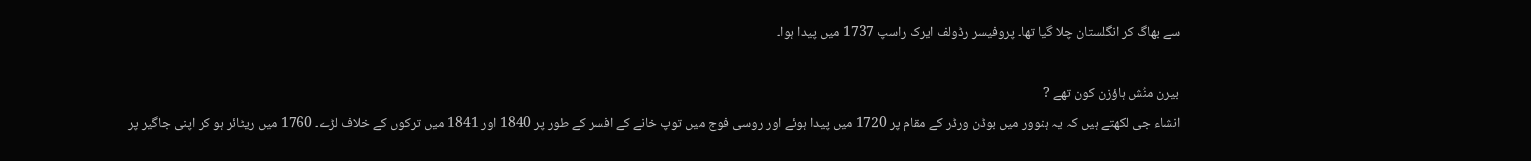سے بھاگ کر انگلستان چلا گیا تھا۔ پروفیسر رڈولف ایرک راسپ 1737 میں پیدا ہوا۔

بیرن منُش ہاؤزن کون تھے ?
انشاء جی لکھتے ہیں کہ یہ ہنوور میں بوڈن ورڈر کے مقام پر 1720 میں پیدا ہوئے اور روسی فوج میں توپ خانے کے افسر کے طور پر 1840 اور 1841 میں ترکوں کے خلاف لڑے۔ 1760 میں ریٹائر ہو کر اپنی جاگیر پر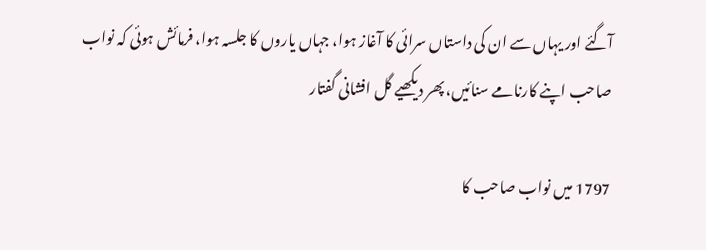آگئے اور یہاں سے ان کی داستاں سرائی کا آغاز ہوا، جہاں یاروں کا جلسہ ہوا، فرمائش ہوئی کہ نواب صاحب اپنے کارنامے سنائیں، پھر دیکھیے گل افشانی گفتار

1797 میں نواب صاحب کا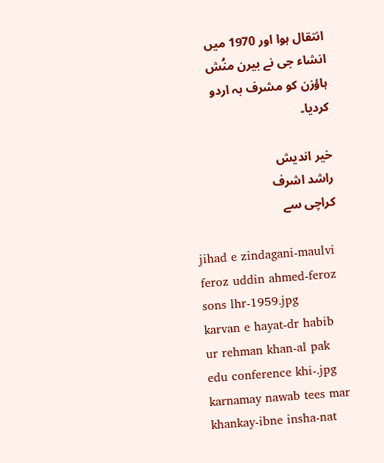انتقال ہوا اور 1970 میں انشاء جی نے بیرن منُش ہاؤزن کو مشرف بہ اردو کردیا۔

خیر اندیش
راشد اشرف
کراچی سے

jihad e zindagani-maulvi feroz uddin ahmed-feroz sons lhr-1959.jpg
karvan e hayat-dr habib ur rehman khan-al pak edu conference khi-.jpg
karnamay nawab tees mar khankay-ibne insha-nat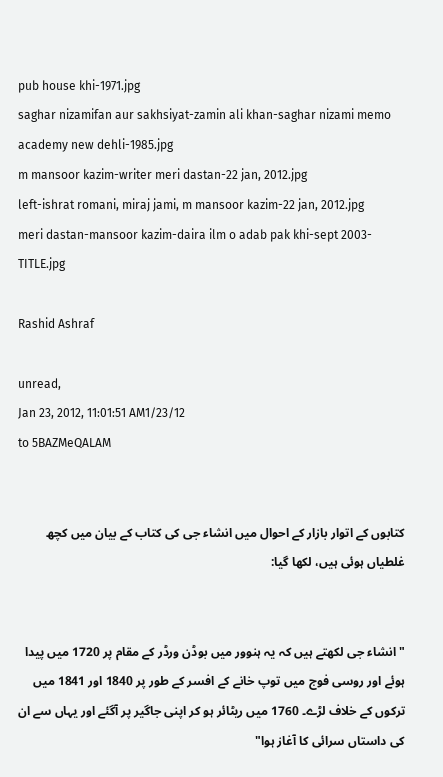pub house khi-1971.jpg
saghar nizamifan aur sakhsiyat-zamin ali khan-saghar nizami memo academy new dehli-1985.jpg
m mansoor kazim-writer meri dastan-22 jan, 2012.jpg
left-ishrat romani, miraj jami, m mansoor kazim-22 jan, 2012.jpg
meri dastan-mansoor kazim-daira ilm o adab pak khi-sept 2003-TITLE.jpg

Rashid Ashraf

unread,
Jan 23, 2012, 11:01:51 AM1/23/12
to 5BAZMeQALAM


کتابوں کے اتوار بازار کے احوال میں انشاء جی کی کتاب کے بیان میں کچھ غلطیاں ہوئی ہیں، لکھا گیا:


"انشاء جی لکھتے ہیں کہ یہ ہنوور میں بوڈن ورڈر کے مقام پر 1720 میں پیدا ہوئے اور روسی فوج میں توپ خانے کے افسر کے طور پر 1840 اور 1841 میں ترکوں کے خلاف لڑے۔ 1760 میں ریٹائر ہو کر اپنی جاگیر پر آگئے اور یہاں سے ان کی داستاں سرائی کا آغاز ہوا"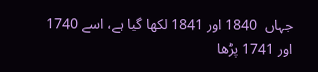جہاں  1840 اور 1841 لکھا گیا ہے، اسے 1740 اور 1741 پڑھا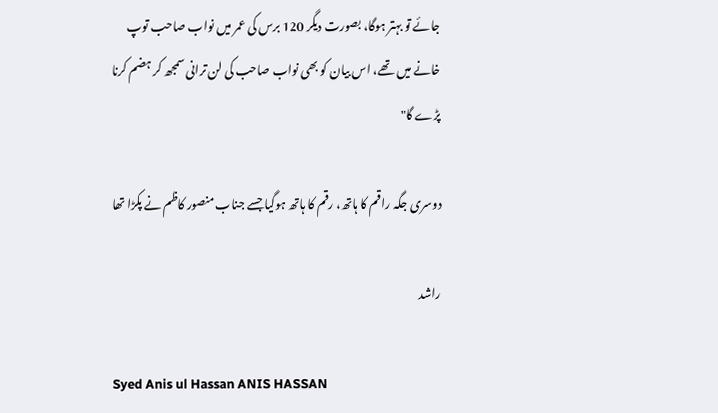جائے تو بہتر ہوگا، بصورت دیگر 120 برس کی عمر میں نواب صاحب توپ خانے میں تھے، اس بیان کو بھی نواب صاحب کی لن ترانی سمجھ کر ہضم کرنا پڑے گا"

دوسری جگہ راقم کا ہاتھ، رقم کا ہاتھ ہوگیا جسے جناب منصور کاظم نے پکڑا تھا

راشد

Syed Anis ul Hassan ANIS HASSAN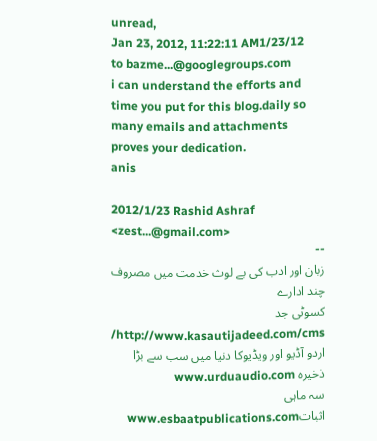unread,
Jan 23, 2012, 11:22:11 AM1/23/12
to bazme...@googlegroups.com
i can understand the efforts and time you put for this blog.daily so many emails and attachments proves your dedication.
anis

2012/1/23 Rashid Ashraf <zest...@gmail.com>
--
زبان اور ادب کی بے لوث خدمت میں مصروف چند ادارے
کسوٹی جد http://www.kasautijadeed.com/cms/
اردو آڈیو اور ویڈیوکا دنیا میں سب سے بڑا ذخیرہ www.urduaudio.com
سہ ماہی اثباتwww.esbaatpublications.com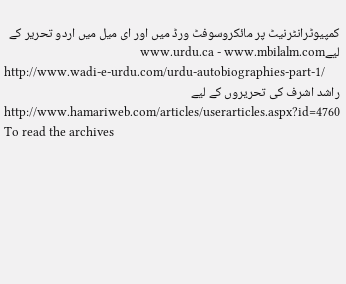کمپیوٹرانٹرنیٹ پر مائکروسوفٹ ورڈ میں اور ای میل میں اردو تحریر کے لیےwww.urdu.ca - www.mbilalm.com
http://www.wadi-e-urdu.com/urdu-autobiographies-part-1/
راشد اشرف کی تحریروں کے لیے
http://www.hamariweb.com/articles/userarticles.aspx?id=4760
To read the archives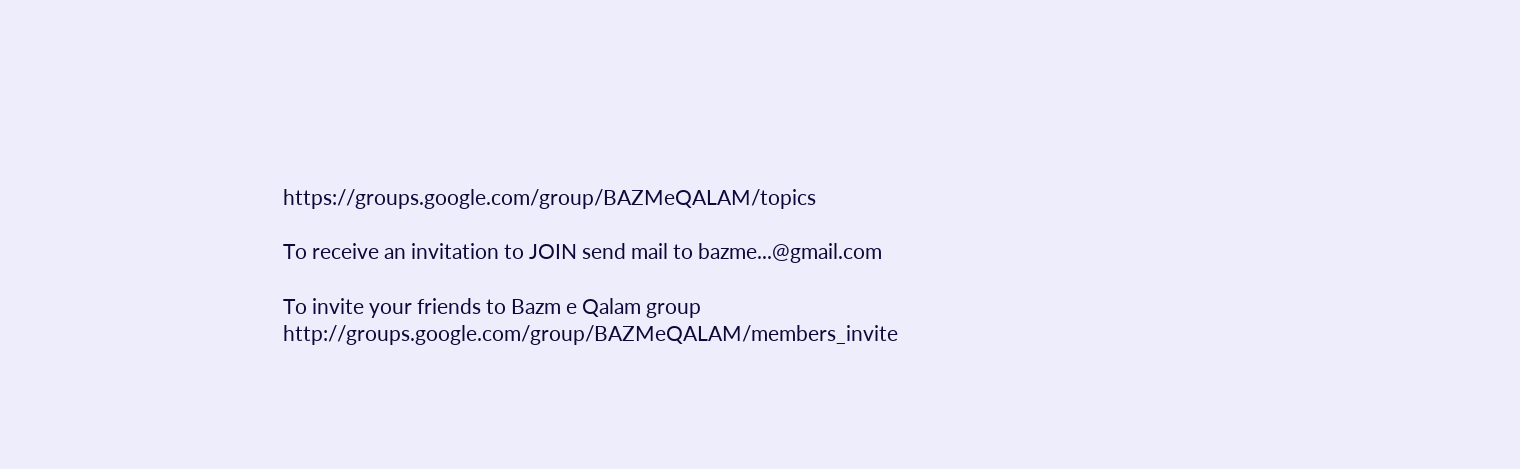https://groups.google.com/group/BAZMeQALAM/topics

To receive an invitation to JOIN send mail to bazme...@gmail.com

To invite your friends to Bazm e Qalam group http://groups.google.com/group/BAZMeQALAM/members_invite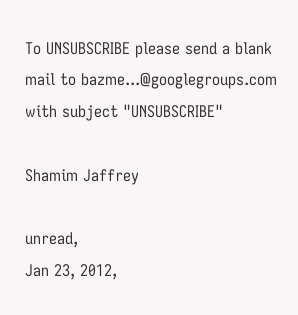To UNSUBSCRIBE please send a blank mail to bazme...@googlegroups.com with subject "UNSUBSCRIBE"

Shamim Jaffrey

unread,
Jan 23, 2012,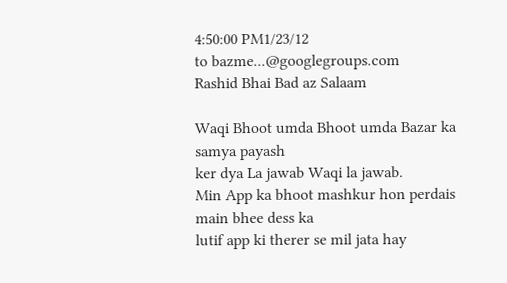4:50:00 PM1/23/12
to bazme...@googlegroups.com
Rashid Bhai Bad az Salaam

Waqi Bhoot umda Bhoot umda Bazar ka samya payash
ker dya La jawab Waqi la jawab.
Min App ka bhoot mashkur hon perdais main bhee dess ka
lutif app ki therer se mil jata hay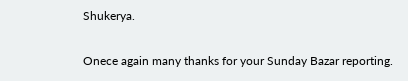Shukerya.

Onece again many thanks for your Sunday Bazar reporting.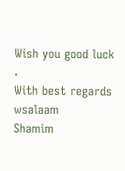Wish you good luck .
With best regards wsalaam
Shamim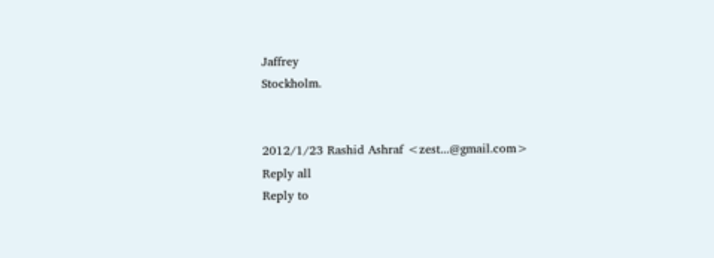Jaffrey
Stockholm.


2012/1/23 Rashid Ashraf <zest...@gmail.com>
Reply all
Reply to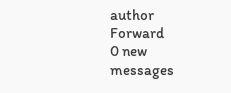author
Forward
0 new messages